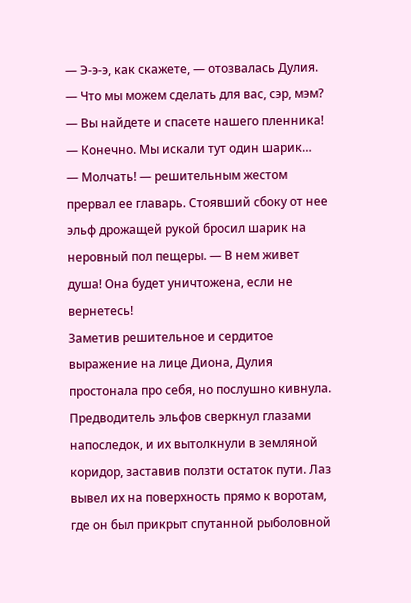— Э-э-э, как скажете, — отозвалась Дулия. — Что мы можем сделать для вас, сэр, мэм?
— Вы найдете и спасете нашего пленника!
— Конечно. Мы искали тут один шарик…
— Молчать! — решительным жестом прервал ее главарь. Стоявший сбоку от нее эльф дрожащей рукой бросил шарик на неровный пол пещеры. — В нем живет душа! Она будет уничтожена, если не вернетесь!
Заметив решительное и сердитое выражение на лице Диона, Дулия простонала про себя, но послушно кивнула.
Предводитель эльфов сверкнул глазами напоследок, и их вытолкнули в земляной коридор, заставив ползти остаток пути. Лаз вывел их на поверхность прямо к воротам, где он был прикрыт спутанной рыболовной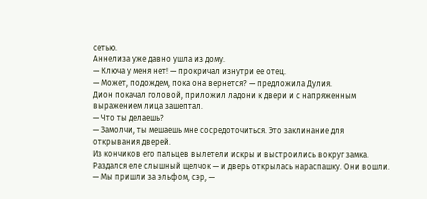сетью.
Аннелиза уже давно ушла из дому.
— Ключа у меня нет! — прокричал изнутри ее отец.
— Может, подождем, пока она вернется? — предложила Дулия.
Дион покачал головой, приложил ладони к двери и с напряженным выражением лица зашептал.
— Что ты делаешь?
— Замолчи, ты мешаешь мне сосредоточиться. Это заклинание для открывания дверей.
Из кончиков его пальцев вылетели искры и выстроились вокруг замка. Раздался еле слышный щелчок — и дверь открылась нараспашку. Они вошли.
— Мы пришли за эльфом, сэр, —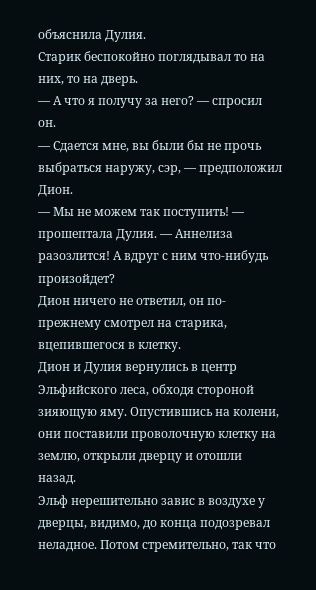объяснила Дулия.
Старик беспокойно поглядывал то на них, то на дверь.
— А что я получу за него? — спросил он.
— Сдается мне, вы были бы не прочь выбраться наружу, сэр, — предположил Дион.
— Мы не можем так поступить! — прошептала Дулия. — Аннелиза разозлится! А вдруг с ним что-нибудь произойдет?
Дион ничего не ответил, он по-прежнему смотрел на старика, вцепившегося в клетку.
Дион и Дулия вернулись в центр Эльфийского леса, обходя стороной зияющую яму. Опустившись на колени, они поставили проволочную клетку на землю, открыли дверцу и отошли назад.
Эльф нерешительно завис в воздухе у дверцы, видимо, до конца подозревал неладное. Потом стремительно, так что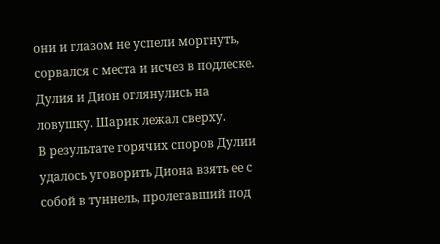они и глазом не успели моргнуть, сорвался с места и исчез в подлеске.
Дулия и Дион оглянулись на ловушку. Шарик лежал сверху.
В результате горячих споров Дулии удалось уговорить Диона взять ее с собой в туннель, пролегавший под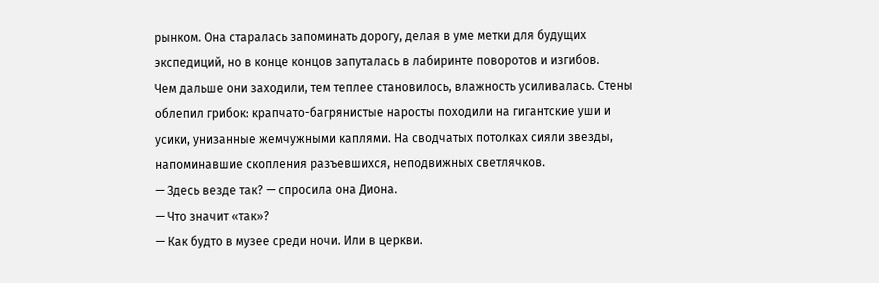рынком. Она старалась запоминать дорогу, делая в уме метки для будущих экспедиций, но в конце концов запуталась в лабиринте поворотов и изгибов.
Чем дальше они заходили, тем теплее становилось, влажность усиливалась. Стены облепил грибок: крапчато-багрянистые наросты походили на гигантские уши и усики, унизанные жемчужными каплями. На сводчатых потолках сияли звезды, напоминавшие скопления разъевшихся, неподвижных светлячков.
— Здесь везде так? — спросила она Диона.
— Что значит «так»?
— Как будто в музее среди ночи. Или в церкви.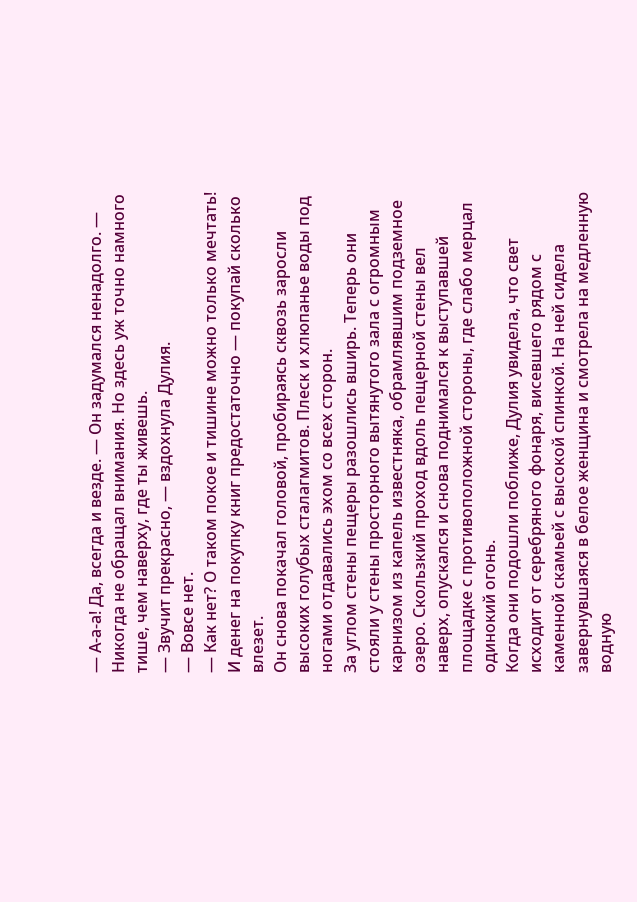— А-а-а! Да, всегда и везде. — Он задумался ненадолго. — Никогда не обращал внимания. Но здесь уж точно намного тише, чем наверху, где ты живешь.
— Звучит прекрасно, — вздохнула Дулия.
— Вовсе нет.
— Как нет? О таком покое и тишине можно только мечтать! И денег на покупку книг предостаточно — покупай сколько влезет.
Он снова покачал головой, пробираясь сквозь заросли высоких голубых сталагмитов. Плеск и хлюпанье воды под ногами отдавались эхом со всех сторон.
За углом стены пещеры разошлись вширь. Теперь они стояли у стены просторного вытянутого зала с огромным карнизом из капель известняка, обрамлявшим подземное озеро. Скользкий проход вдоль пещерной стены вел наверх, опускался и снова поднимался к выступавшей площадке с противоположной стороны, где слабо мерцал одинокий огонь.
Когда они подошли поближе, Дулия увидела, что свет исходит от серебряного фонаря, висевшего рядом с каменной скамьей с высокой спинкой. На ней сидела завернувшаяся в белое женщина и смотрела на медленную водную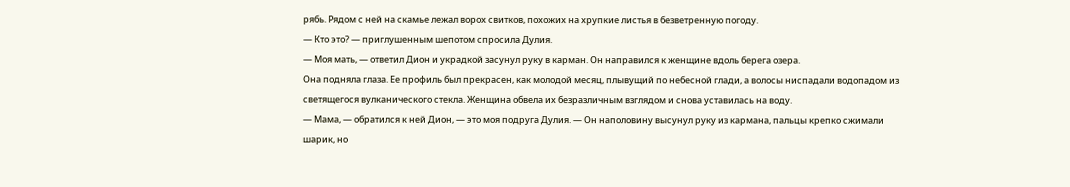рябь. Рядом с ней на скамье лежал ворох свитков, похожих на хрупкие листья в безветренную погоду.
— Кто это? — приглушенным шепотом спросила Дулия.
— Моя мать, — ответил Дион и украдкой засунул руку в карман. Он направился к женщине вдоль берега озера.
Она подняла глаза. Ее профиль был прекрасен, как молодой месяц, плывущий по небесной глади, а волосы ниспадали водопадом из светящегося вулканического стекла. Женщина обвела их безразличным взглядом и снова уставилась на воду.
— Мама, — обратился к ней Дион, — это моя подруга Дулия. — Он наполовину высунул руку из кармана, пальцы крепко сжимали шарик, но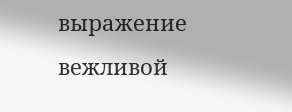выражение вежливой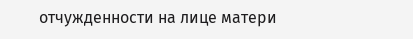отчужденности на лице матери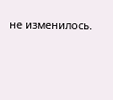не изменилось.